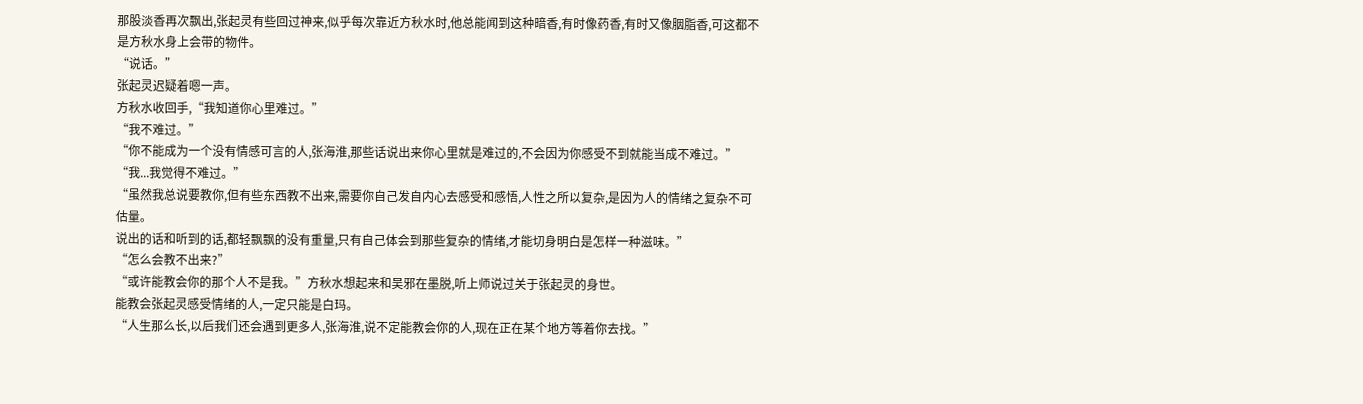那股淡香再次飘出,张起灵有些回过神来,似乎每次靠近方秋水时,他总能闻到这种暗香,有时像药香,有时又像胭脂香,可这都不是方秋水身上会带的物件。
“说话。”
张起灵迟疑着嗯一声。
方秋水收回手,“我知道你心里难过。”
“我不难过。”
“你不能成为一个没有情感可言的人,张海淮,那些话说出来你心里就是难过的,不会因为你感受不到就能当成不难过。”
“我...我觉得不难过。”
“虽然我总说要教你,但有些东西教不出来,需要你自己发自内心去感受和感悟,人性之所以复杂,是因为人的情绪之复杂不可估量。
说出的话和听到的话,都轻飘飘的没有重量,只有自己体会到那些复杂的情绪,才能切身明白是怎样一种滋味。”
“怎么会教不出来?”
“或许能教会你的那个人不是我。”方秋水想起来和吴邪在墨脱,听上师说过关于张起灵的身世。
能教会张起灵感受情绪的人,一定只能是白玛。
“人生那么长,以后我们还会遇到更多人,张海淮,说不定能教会你的人,现在正在某个地方等着你去找。”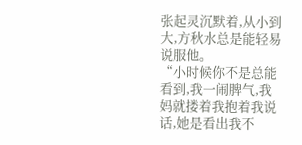张起灵沉默着,从小到大,方秋水总是能轻易说服他。
“小时候你不是总能看到,我一闹脾气,我妈就搂着我抱着我说话,她是看出我不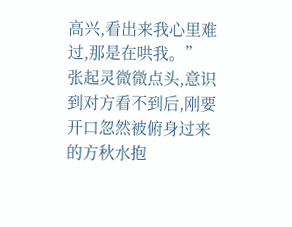高兴,看出来我心里难过,那是在哄我。”
张起灵微微点头,意识到对方看不到后,刚要开口忽然被俯身过来的方秋水抱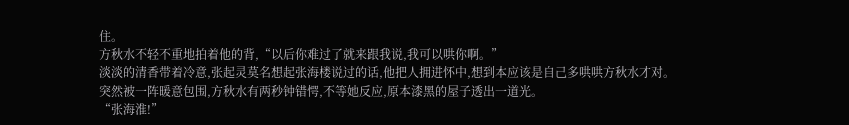住。
方秋水不轻不重地拍着他的背,“以后你难过了就来跟我说,我可以哄你啊。”
淡淡的清香带着冷意,张起灵莫名想起张海楼说过的话,他把人拥进怀中,想到本应该是自己多哄哄方秋水才对。
突然被一阵暖意包围,方秋水有两秒钟错愕,不等她反应,原本漆黑的屋子透出一道光。
“张海淮!”